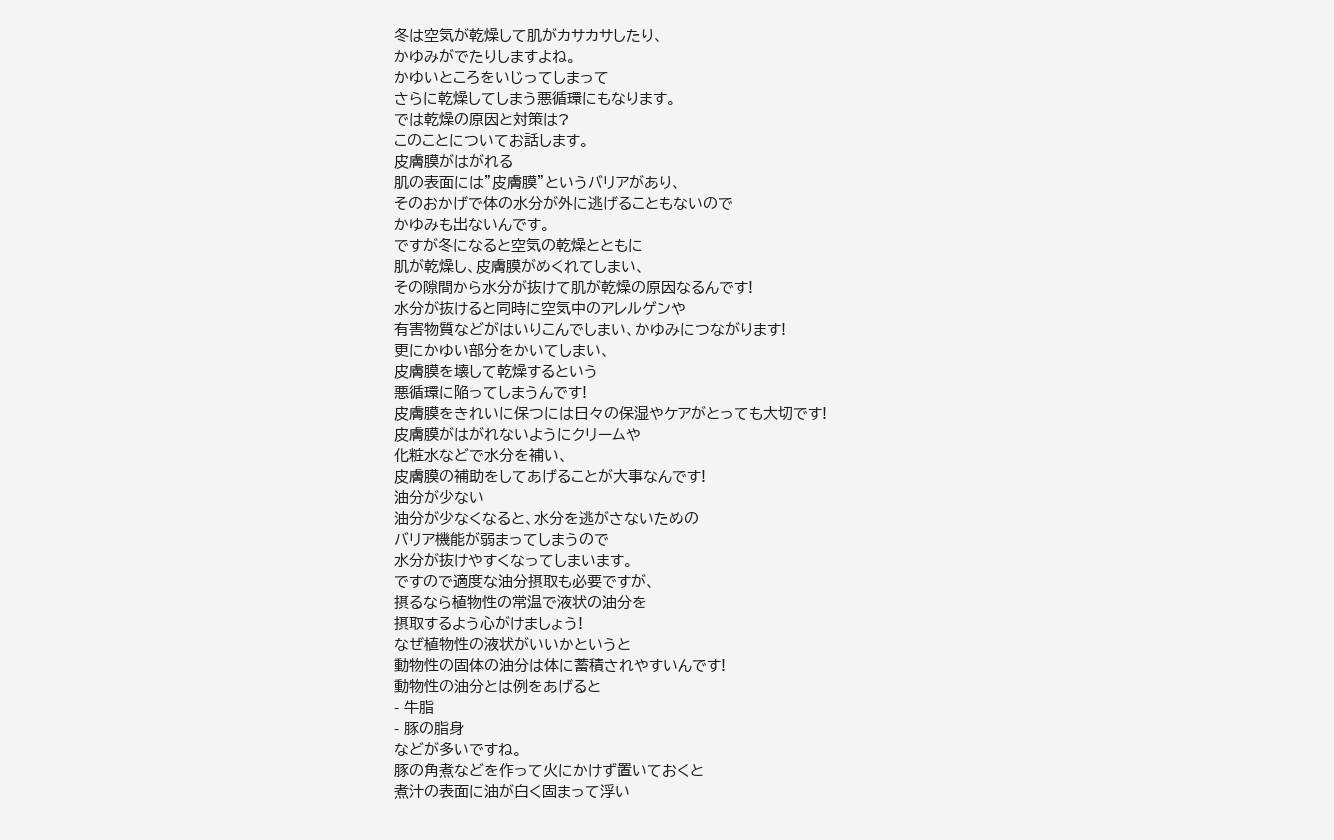冬は空気が乾燥して肌がカサカサしたり、
かゆみがでたりしますよね。
かゆいところをいじってしまって
さらに乾燥してしまう悪循環にもなります。
では乾燥の原因と対策は?
このことについてお話します。
皮膚膜がはがれる
肌の表面には”皮膚膜”というバリアがあり、
そのおかげで体の水分が外に逃げることもないので
かゆみも出ないんです。
ですが冬になると空気の乾燥とともに
肌が乾燥し、皮膚膜がめくれてしまい、
その隙間から水分が抜けて肌が乾燥の原因なるんです!
水分が抜けると同時に空気中のアレルゲンや
有害物質などがはいりこんでしまい、かゆみにつながります!
更にかゆい部分をかいてしまい、
皮膚膜を壊して乾燥するという
悪循環に陥ってしまうんです!
皮膚膜をきれいに保つには日々の保湿やケアがとっても大切です!
皮膚膜がはがれないようにクリームや
化粧水などで水分を補い、
皮膚膜の補助をしてあげることが大事なんです!
油分が少ない
油分が少なくなると、水分を逃がさないための
バリア機能が弱まってしまうので
水分が抜けやすくなってしまいます。
ですので適度な油分摂取も必要ですが、
摂るなら植物性の常温で液状の油分を
摂取するよう心がけましょう!
なぜ植物性の液状がいいかというと
動物性の固体の油分は体に蓄積されやすいんです!
動物性の油分とは例をあげると
- 牛脂
- 豚の脂身
などが多いですね。
豚の角煮などを作って火にかけず置いておくと
煮汁の表面に油が白く固まって浮い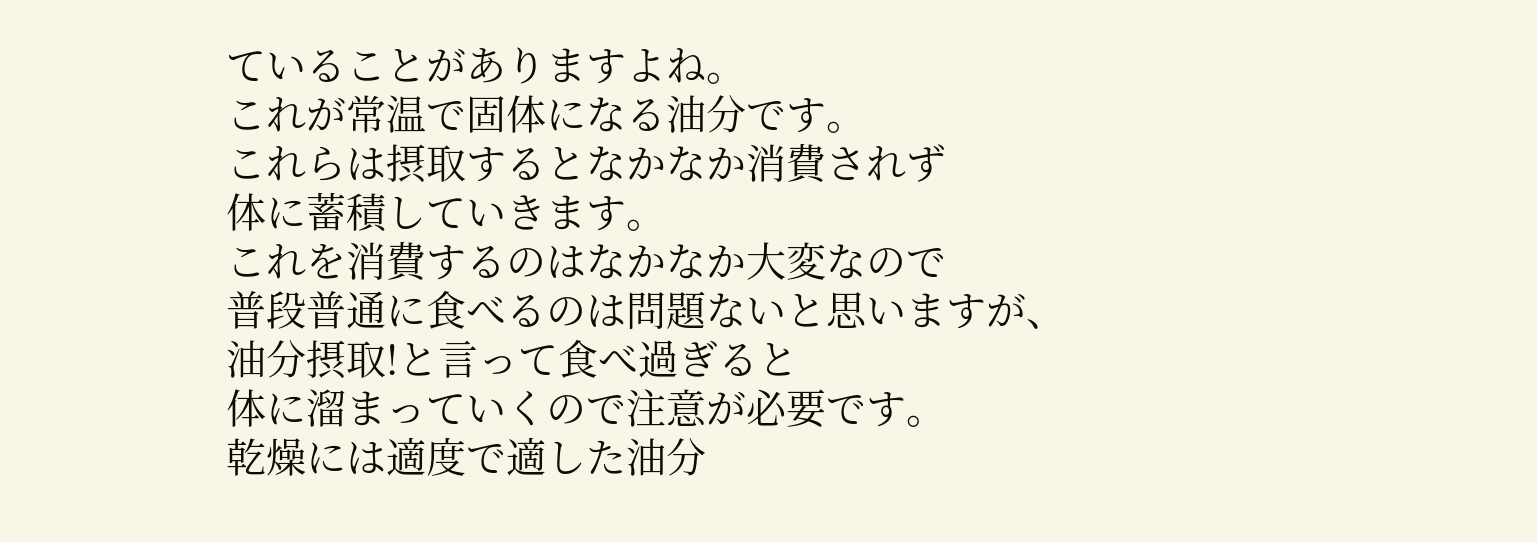ていることがありますよね。
これが常温で固体になる油分です。
これらは摂取するとなかなか消費されず
体に蓄積していきます。
これを消費するのはなかなか大変なので
普段普通に食べるのは問題ないと思いますが、
油分摂取!と言って食べ過ぎると
体に溜まっていくので注意が必要です。
乾燥には適度で適した油分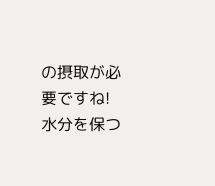の摂取が必要ですね!
水分を保つ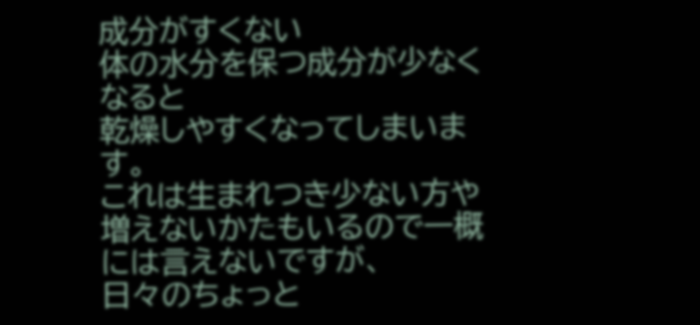成分がすくない
体の水分を保つ成分が少なくなると
乾燥しやすくなってしまいます。
これは生まれつき少ない方や
増えないかたもいるので一概には言えないですが、
日々のちょっと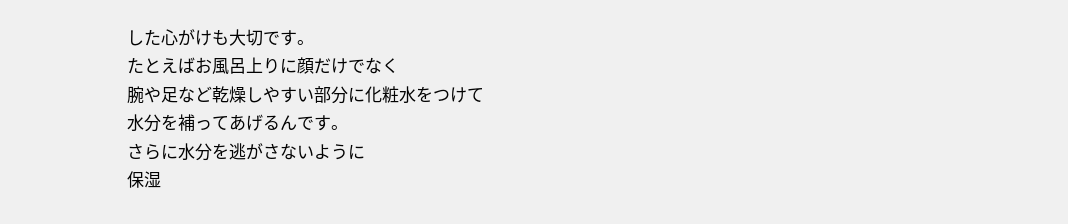した心がけも大切です。
たとえばお風呂上りに顔だけでなく
腕や足など乾燥しやすい部分に化粧水をつけて
水分を補ってあげるんです。
さらに水分を逃がさないように
保湿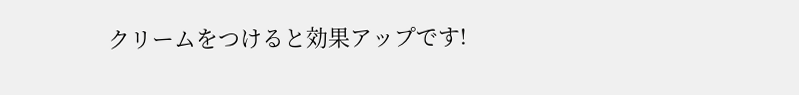クリームをつけると効果アップです!